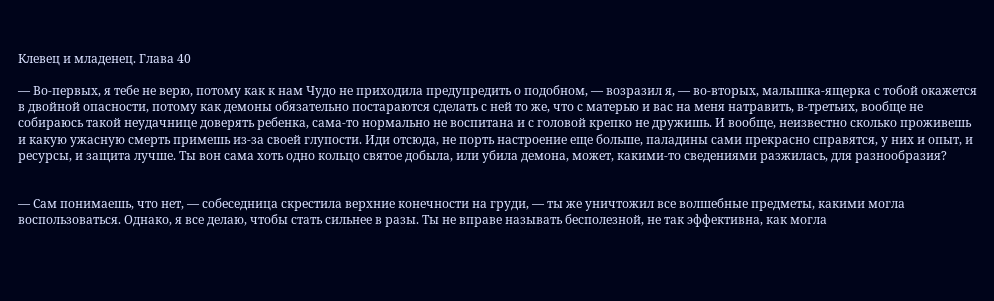Клевец и младенец. Глава 40

— Во-первых, я тебе не верю, потому как к нам Чудо не приходила предупредить о подобном, — возразил я, — во-вторых, малышка-ящерка с тобой окажется в двойной опасности, потому как демоны обязательно постараются сделать с ней то же, что с матерью и вас на меня натравить, в-третьих, вообще не собираюсь такой неудачнице доверять ребенка, сама-то нормально не воспитана и с головой крепко не дружишь. И вообще, неизвестно сколько проживешь и какую ужасную смерть примешь из-за своей глупости. Иди отсюда, не порть настроение еще больше, паладины сами прекрасно справятся, у них и опыт, и ресурсы, и защита лучше. Ты вон сама хоть одно кольцо святое добыла, или убила демона, может, какими-то сведениями разжилась, для разнообразия?


— Сам понимаешь, что нет, — собеседница скрестила верхние конечности на груди, — ты же уничтожил все волшебные предметы, какими могла воспользоваться. Однако, я все делаю, чтобы стать сильнее в разы. Ты не вправе называть бесполезной, не так эффективна, как могла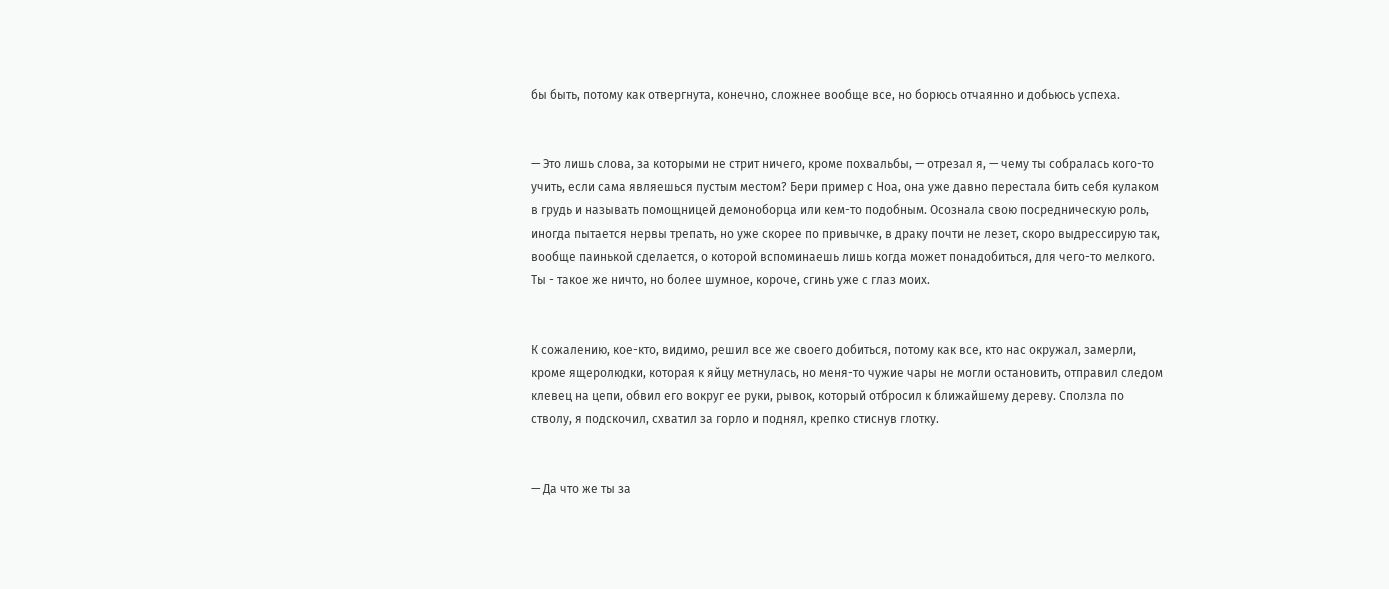бы быть, потому как отвергнута, конечно, сложнее вообще все, но борюсь отчаянно и добьюсь успеха.


— Это лишь слова, за которыми не стрит ничего, кроме похвальбы, — отрезал я, — чему ты собралась кого-то учить, если сама являешься пустым местом? Бери пример с Ноа, она уже давно перестала бить себя кулаком в грудь и называть помощницей демоноборца или кем-то подобным. Осознала свою посредническую роль, иногда пытается нервы трепать, но уже скорее по привычке, в драку почти не лезет, скоро выдрессирую так, вообще паинькой сделается, о которой вспоминаешь лишь когда может понадобиться, для чего-то мелкого. Ты - такое же ничто, но более шумное, короче, сгинь уже с глаз моих.


К сожалению, кое-кто, видимо, решил все же своего добиться, потому как все, кто нас окружал, замерли, кроме ящеролюдки, которая к яйцу метнулась, но меня-то чужие чары не могли остановить, отправил следом клевец на цепи, обвил его вокруг ее руки, рывок, который отбросил к ближайшему дереву. Сползла по стволу, я подскочил, схватил за горло и поднял, крепко стиснув глотку.


— Да что же ты за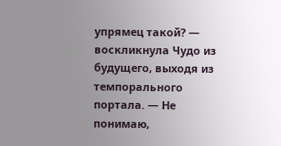упрямец такой? — воскликнула Чудо из будущего, выходя из темпорального портала. — Не понимаю,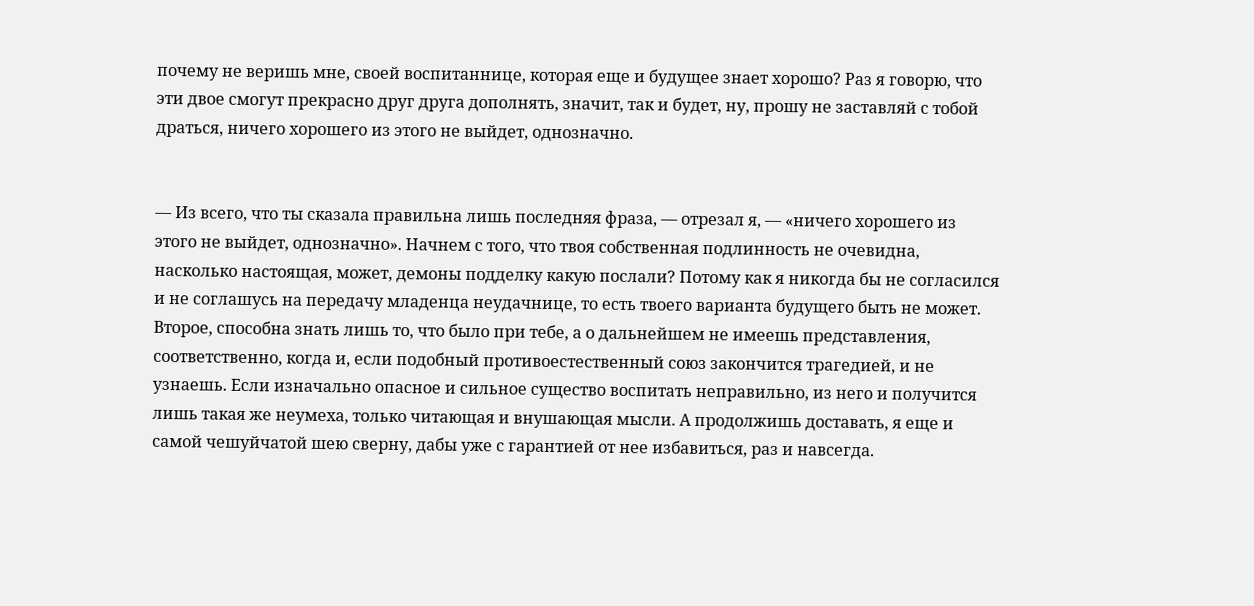почему не веришь мне, своей воспитаннице, которая еще и будущее знает хорошо? Раз я говорю, что эти двое смогут прекрасно друг друга дополнять, значит, так и будет, ну, прошу не заставляй с тобой драться, ничего хорошего из этого не выйдет, однозначно.


— Из всего, что ты сказала правильна лишь последняя фраза, — отрезал я, — «ничего хорошего из этого не выйдет, однозначно». Начнем с того, что твоя собственная подлинность не очевидна, насколько настоящая, может, демоны подделку какую послали? Потому как я никогда бы не согласился и не соглашусь на передачу младенца неудачнице, то есть твоего варианта будущего быть не может. Второе, способна знать лишь то, что было при тебе, а о дальнейшем не имеешь представления, соответственно, когда и, если подобный противоестественный союз закончится трагедией, и не узнаешь. Если изначально опасное и сильное существо воспитать неправильно, из него и получится лишь такая же неумеха, только читающая и внушающая мысли. А продолжишь доставать, я еще и самой чешуйчатой шею сверну, дабы уже с гарантией от нее избавиться, раз и навсегда.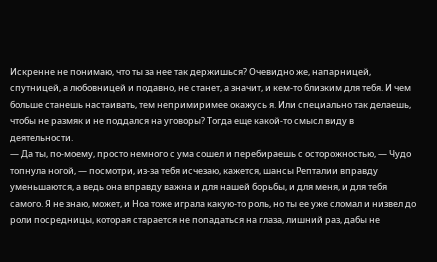Искренне не понимаю, что ты за нее так держишься? Очевидно же, напарницей, спутницей, а любовницей и подавно, не станет, а значит, и кем-то близким для тебя. И чем больше станешь настаивать, тем непримиримее окажусь я. Или специально так делаешь, чтобы не размяк и не поддался на уговоры? Тогда еще какой-то смысл виду в деятельности.
— Да ты, по-моему, просто немного с ума сошел и перебираешь с осторожностью, — Чудо топнула ногой, — посмотри, из-за тебя исчезаю, кажется, шансы Репталии вправду уменьшаются, а ведь она вправду важна и для нашей борьбы, и для меня, и для тебя самого. Я не знаю, может, и Ноа тоже играла какую-то роль, но ты ее уже сломал и низвел до роли посредницы, которая старается не попадаться на глаза, лишний раз, дабы не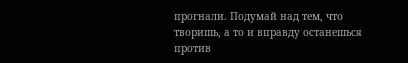прогнали. Подумай над тем, что творишь, а то и вправду останешься против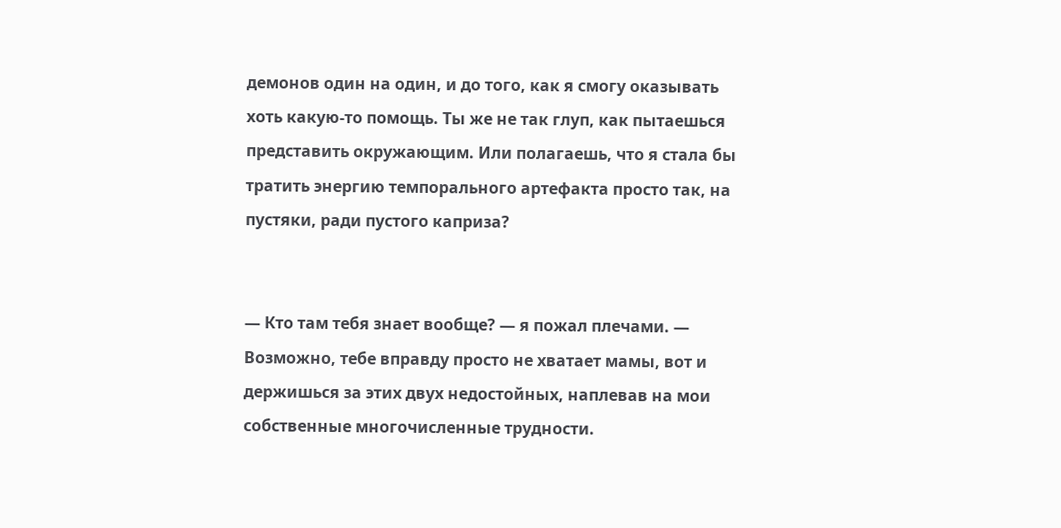демонов один на один, и до того, как я смогу оказывать хоть какую-то помощь. Ты же не так глуп, как пытаешься представить окружающим. Или полагаешь, что я стала бы тратить энергию темпорального артефакта просто так, на пустяки, ради пустого каприза?


— Кто там тебя знает вообще? — я пожал плечами. — Возможно, тебе вправду просто не хватает мамы, вот и держишься за этих двух недостойных, наплевав на мои собственные многочисленные трудности.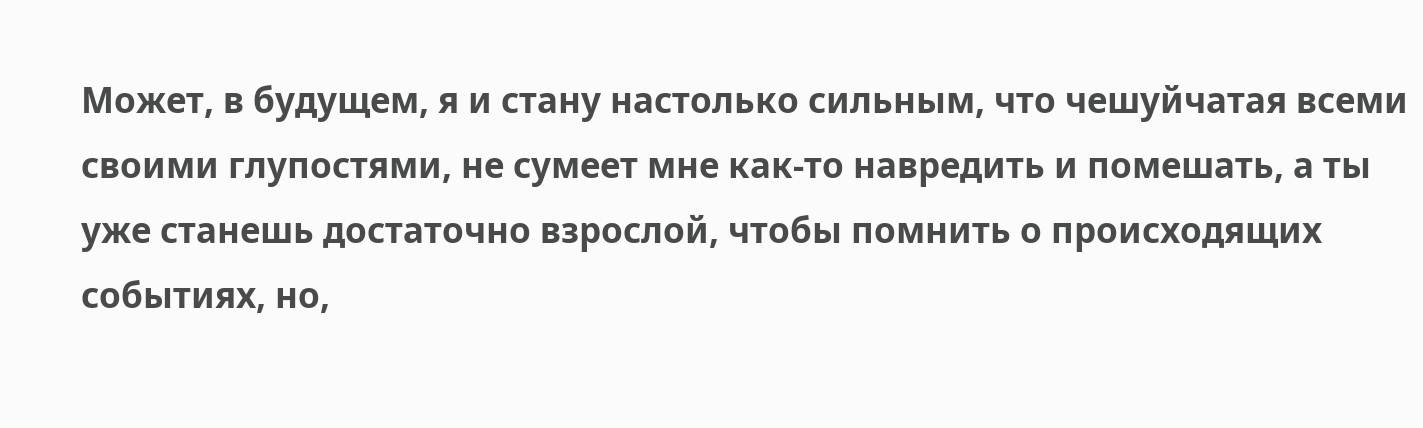Может, в будущем, я и стану настолько сильным, что чешуйчатая всеми своими глупостями, не сумеет мне как-то навредить и помешать, а ты уже станешь достаточно взрослой, чтобы помнить о происходящих событиях, но,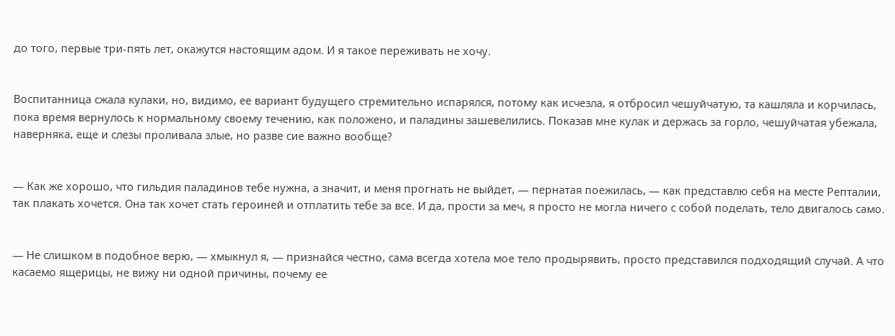до того, первые три-пять лет, окажутся настоящим адом. И я такое переживать не хочу.


Воспитанница сжала кулаки, но, видимо, ее вариант будущего стремительно испарялся, потому как исчезла, я отбросил чешуйчатую, та кашляла и корчилась, пока время вернулось к нормальному своему течению, как положено, и паладины зашевелились. Показав мне кулак и держась за горло, чешуйчатая убежала, наверняка, еще и слезы проливала злые, но разве сие важно вообще?


— Как же хорошо, что гильдия паладинов тебе нужна, а значит, и меня прогнать не выйдет, — пернатая поежилась, — как представлю себя на месте Репталии, так плакать хочется. Она так хочет стать героиней и отплатить тебе за все. И да, прости за меч, я просто не могла ничего с собой поделать, тело двигалось само.


— Не слишком в подобное верю, — хмыкнул я, — признайся честно, сама всегда хотела мое тело продырявить, просто представился подходящий случай. А что касаемо ящерицы, не вижу ни одной причины, почему ее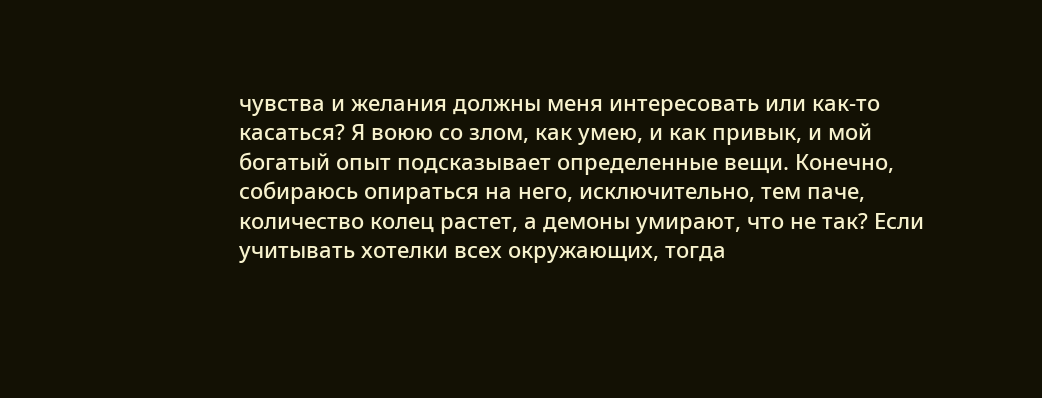чувства и желания должны меня интересовать или как-то касаться? Я воюю со злом, как умею, и как привык, и мой богатый опыт подсказывает определенные вещи. Конечно, собираюсь опираться на него, исключительно, тем паче, количество колец растет, а демоны умирают, что не так? Если учитывать хотелки всех окружающих, тогда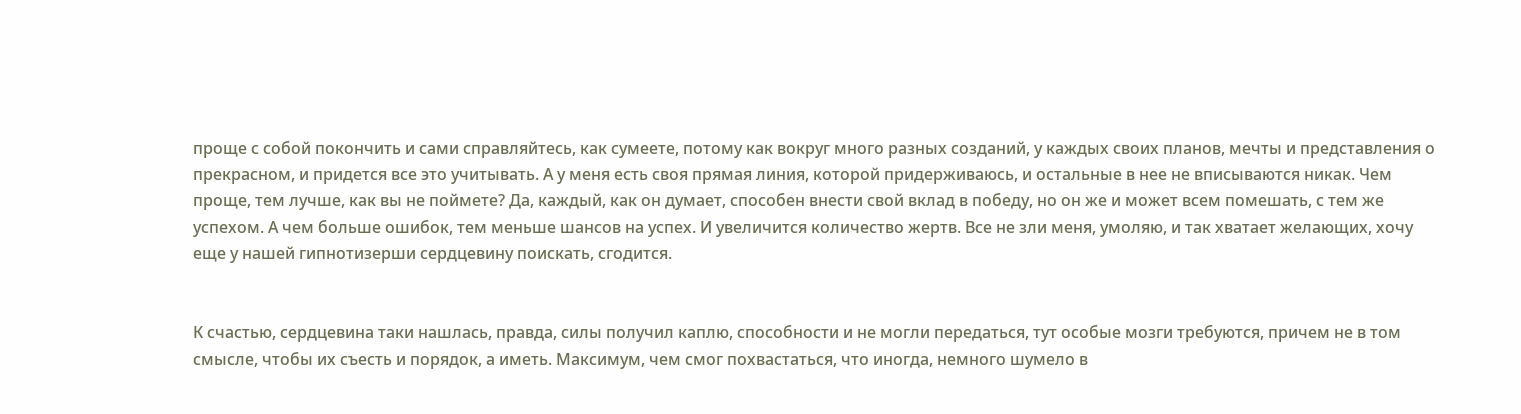проще с собой покончить и сами справляйтесь, как сумеете, потому как вокруг много разных созданий, у каждых своих планов, мечты и представления о прекрасном, и придется все это учитывать. А у меня есть своя прямая линия, которой придерживаюсь, и остальные в нее не вписываются никак. Чем проще, тем лучше, как вы не поймете? Да, каждый, как он думает, способен внести свой вклад в победу, но он же и может всем помешать, с тем же успехом. А чем больше ошибок, тем меньше шансов на успех. И увеличится количество жертв. Все не зли меня, умоляю, и так хватает желающих, хочу еще у нашей гипнотизерши сердцевину поискать, сгодится.


К счастью, сердцевина таки нашлась, правда, силы получил каплю, способности и не могли передаться, тут особые мозги требуются, причем не в том смысле, чтобы их съесть и порядок, а иметь. Максимум, чем смог похвастаться, что иногда, немного шумело в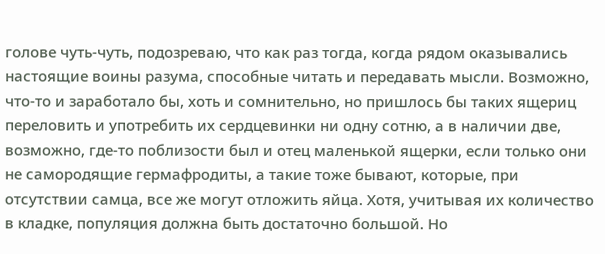голове чуть-чуть, подозреваю, что как раз тогда, когда рядом оказывались настоящие воины разума, способные читать и передавать мысли. Возможно, что-то и заработало бы, хоть и сомнительно, но пришлось бы таких ящериц переловить и употребить их сердцевинки ни одну сотню, а в наличии две, возможно, где-то поблизости был и отец маленькой ящерки, если только они не самородящие гермафродиты, а такие тоже бывают, которые, при отсутствии самца, все же могут отложить яйца. Хотя, учитывая их количество в кладке, популяция должна быть достаточно большой. Но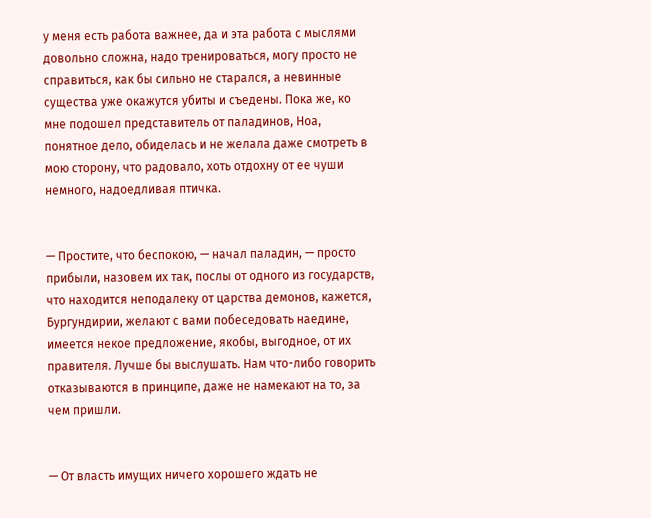у меня есть работа важнее, да и эта работа с мыслями довольно сложна, надо тренироваться, могу просто не справиться, как бы сильно не старался, а невинные существа уже окажутся убиты и съедены. Пока же, ко мне подошел представитель от паладинов, Ноа, понятное дело, обиделась и не желала даже смотреть в мою сторону, что радовало, хоть отдохну от ее чуши немного, надоедливая птичка.


— Простите, что беспокою, — начал паладин, — просто прибыли, назовем их так, послы от одного из государств, что находится неподалеку от царства демонов, кажется, Бургундирии, желают с вами побеседовать наедине, имеется некое предложение, якобы, выгодное, от их правителя. Лучше бы выслушать. Нам что-либо говорить отказываются в принципе, даже не намекают на то, за чем пришли.


— От власть имущих ничего хорошего ждать не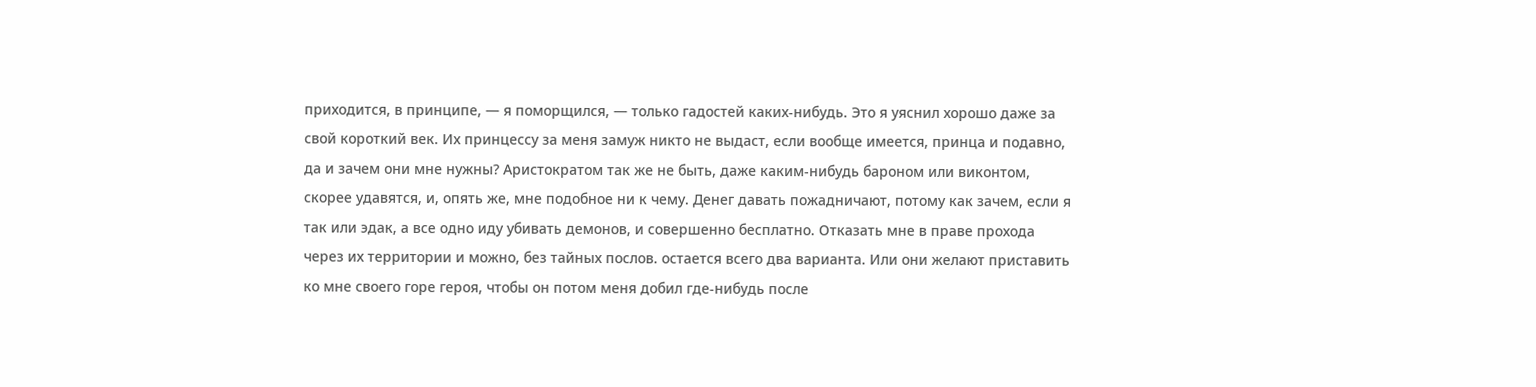приходится, в принципе, — я поморщился, — только гадостей каких-нибудь. Это я уяснил хорошо даже за свой короткий век. Их принцессу за меня замуж никто не выдаст, если вообще имеется, принца и подавно, да и зачем они мне нужны? Аристократом так же не быть, даже каким-нибудь бароном или виконтом, скорее удавятся, и, опять же, мне подобное ни к чему. Денег давать пожадничают, потому как зачем, если я так или эдак, а все одно иду убивать демонов, и совершенно бесплатно. Отказать мне в праве прохода через их территории и можно, без тайных послов. остается всего два варианта. Или они желают приставить ко мне своего горе героя, чтобы он потом меня добил где-нибудь после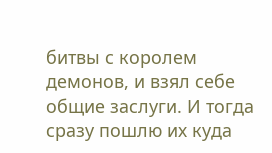битвы с королем демонов, и взял себе общие заслуги. И тогда сразу пошлю их куда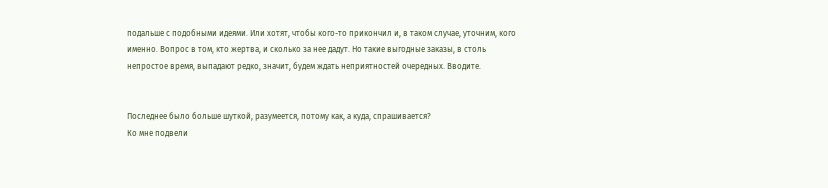подальше с подобными идеями. Или хотят, чтобы кого-то прикончил и, в таком случае, уточним, кого именно. Вопрос в том, кто жертва, и сколько за нее дадут. Но такие выгодные заказы, в столь непростое время, выпадают редко, значит, будем ждать неприятностей очередных. Вводите.


Последнее было больше шуткой, разумеется, потому как, а куда, спрашивается?
Ко мне подвели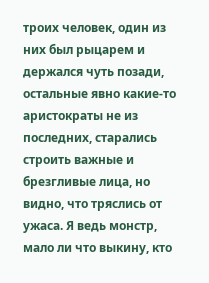троих человек, один из них был рыцарем и держался чуть позади, остальные явно какие-то аристократы не из последних, старались строить важные и брезгливые лица, но видно, что тряслись от ужаса. Я ведь монстр, мало ли что выкину, кто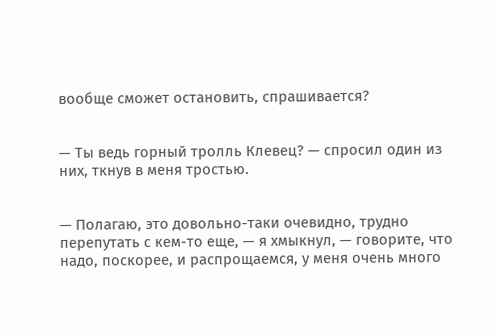вообще сможет остановить, спрашивается?


— Ты ведь горный тролль Клевец? — спросил один из них, ткнув в меня тростью.


— Полагаю, это довольно-таки очевидно, трудно перепутать с кем-то еще, — я хмыкнул, — говорите, что надо, поскорее, и распрощаемся, у меня очень много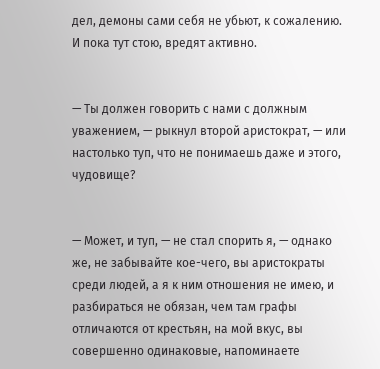дел, демоны сами себя не убьют, к сожалению. И пока тут стою, вредят активно.


— Ты должен говорить с нами с должным уважением, — рыкнул второй аристократ, — или настолько туп, что не понимаешь даже и этого, чудовище?


— Может, и туп, — не стал спорить я, — однако же, не забывайте кое-чего, вы аристократы среди людей, а я к ним отношения не имею, и разбираться не обязан, чем там графы отличаются от крестьян, на мой вкус, вы совершенно одинаковые, напоминаете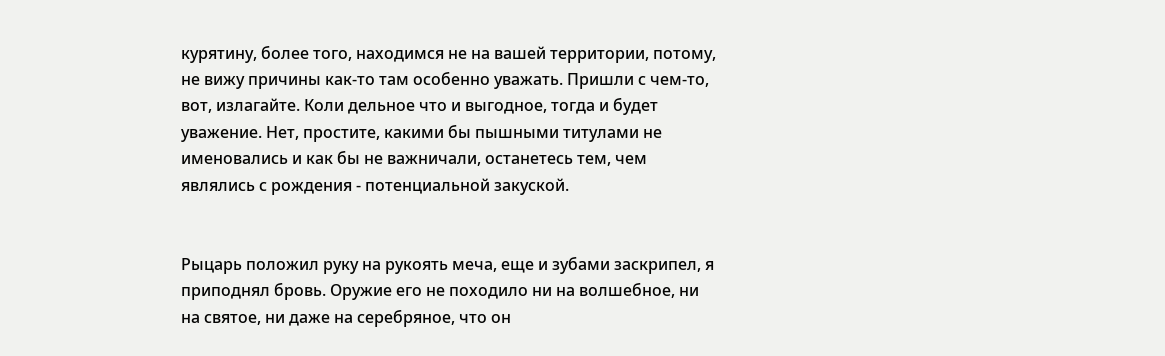курятину, более того, находимся не на вашей территории, потому, не вижу причины как-то там особенно уважать. Пришли с чем-то, вот, излагайте. Коли дельное что и выгодное, тогда и будет уважение. Нет, простите, какими бы пышными титулами не именовались и как бы не важничали, останетесь тем, чем являлись с рождения - потенциальной закуской.


Рыцарь положил руку на рукоять меча, еще и зубами заскрипел, я приподнял бровь. Оружие его не походило ни на волшебное, ни на святое, ни даже на серебряное, что он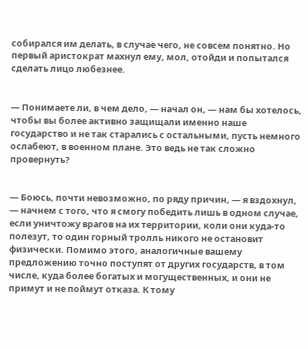собирался им делать, в случае чего, не совсем понятно. Но первый аристократ махнул ему, мол, отойди и попытался сделать лицо любезнее.


— Понимаете ли, в чем дело, — начал он, — нам бы хотелось, чтобы вы более активно защищали именно наше государство и не так старались с остальными, пусть немного ослабеют, в военном плане. Это ведь не так сложно провернуть?


— Боюсь, почти невозможно, по ряду причин, — я вздохнул, — начнем с того, что я смогу победить лишь в одном случае, если уничтожу врагов на их территории, коли они куда-то полезут, то один горный тролль никого не остановит физически. Помимо этого, аналогичные вашему предложению точно поступят от других государств, в том числе, куда более богатых и могущественных, и они не примут и не поймут отказа. К тому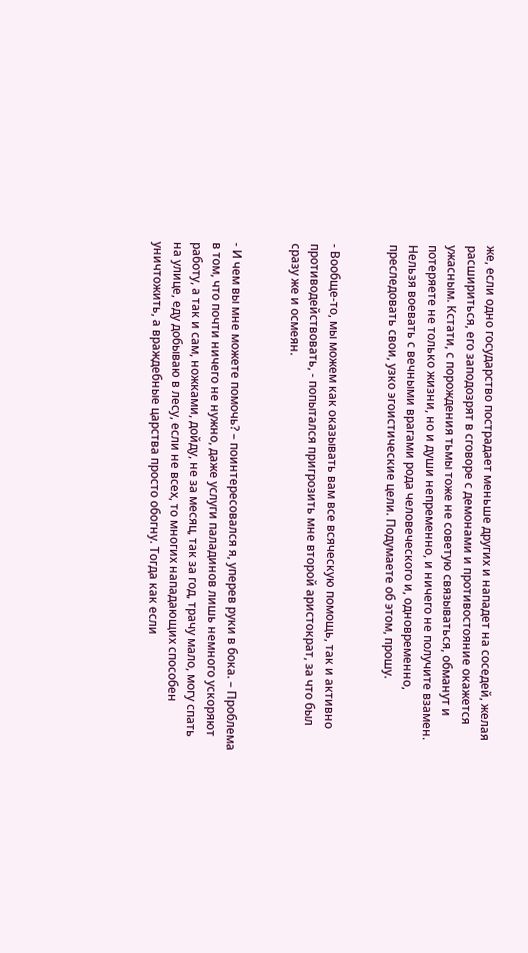же, если одно государство пострадает меньше других и нападет на соседей, желая расшириться, его заподозрят в сговоре с демонами и противостояние окажется ужасным. Кстати, с порождения тьмы тоже не советую связываться, обманут и потеряете не только жизни, но и души непременно, и ничего не получите взамен. Нельзя воевать с вечными врагами рода человеческого и, одновременно, преследовать свои, узко эгоистические цели. Подумаете об этом, прошу.


- Вообще-то, мы можем как оказывать вам все всяческую помощь, так и активно противодействовать, - попытался пригрозить мне второй аристократ, за что был сразу же и осмеян.


- И чем вы мне можете помочь? – поинтересовался я, уперев руки в бока. – Проблема в том, что почти ничего не нужно, даже услуги паладинов лишь немного ускоряют работу, а так и сам, ножками, дойду, не за месяц, так за год, трачу мало, могу спать на улице, еду добываю в лесу, если не всех, то многих нападающих способен уничтожить, а враждебные царства просто обогну. Тогда как если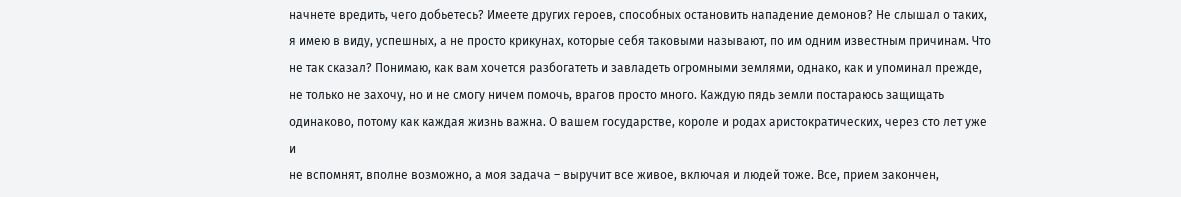начнете вредить, чего добьетесь? Имеете других героев, способных остановить нападение демонов? Не слышал о таких, я имею в виду, успешных, а не просто крикунах, которые себя таковыми называют, по им одним известным причинам. Что не так сказал? Понимаю, как вам хочется разбогатеть и завладеть огромными землями, однако, как и упоминал прежде, не только не захочу, но и не смогу ничем помочь, врагов просто много. Каждую пядь земли постараюсь защищать одинаково, потому как каждая жизнь важна. О вашем государстве, короле и родах аристократических, через сто лет уже и
не вспомнят, вполне возможно, а моя задача – выручит все живое, включая и людей тоже. Все, прием закончен,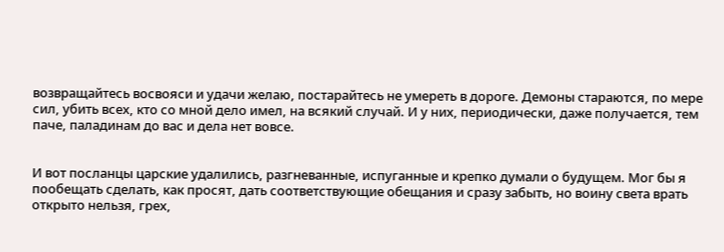возвращайтесь восвояси и удачи желаю, постарайтесь не умереть в дороге. Демоны стараются, по мере сил, убить всех, кто со мной дело имел, на всякий случай. И у них, периодически, даже получается, тем паче, паладинам до вас и дела нет вовсе.


И вот посланцы царские удалились, разгневанные, испуганные и крепко думали о будущем. Мог бы я пообещать сделать, как просят, дать соответствующие обещания и сразу забыть, но воину света врать открыто нельзя, грех,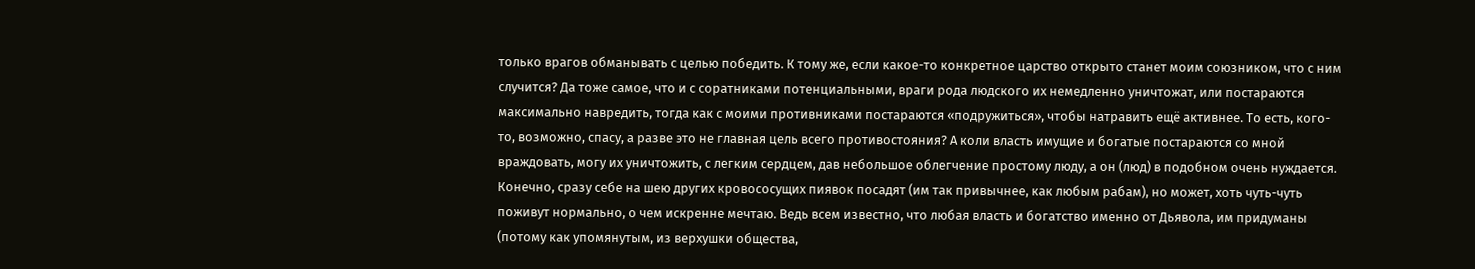только врагов обманывать с целью победить. К тому же, если какое-то конкретное царство открыто станет моим союзником, что с ним случится? Да тоже самое, что и с соратниками потенциальными, враги рода людского их немедленно уничтожат, или постараются максимально навредить, тогда как с моими противниками постараются «подружиться», чтобы натравить ещё активнее. То есть, кого-то, возможно, спасу, а разве это не главная цель всего противостояния? А коли власть имущие и богатые постараются со мной враждовать, могу их уничтожить, с легким сердцем, дав небольшое облегчение простому люду, а он (люд) в подобном очень нуждается. Конечно, сразу себе на шею других кровососущих пиявок посадят (им так привычнее, как любым рабам), но может, хоть чуть-чуть поживут нормально, о чем искренне мечтаю. Ведь всем известно, что любая власть и богатство именно от Дьявола, им придуманы (потому как упомянутым, из верхушки общества,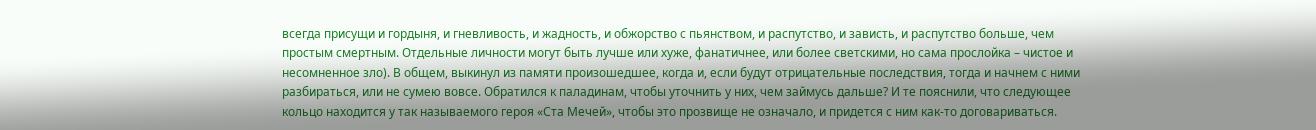всегда присущи и гордыня, и гневливость, и жадность, и обжорство с пьянством, и распутство, и зависть, и распутство больше, чем простым смертным. Отдельные личности могут быть лучше или хуже, фанатичнее, или более светскими, но сама прослойка – чистое и несомненное зло). В общем, выкинул из памяти произошедшее, когда и, если будут отрицательные последствия, тогда и начнем с ними разбираться, или не сумею вовсе. Обратился к паладинам, чтобы уточнить у них, чем займусь дальше? И те пояснили, что следующее кольцо находится у так называемого героя «Ста Мечей», чтобы это прозвище не означало, и придется с ним как-то договариваться.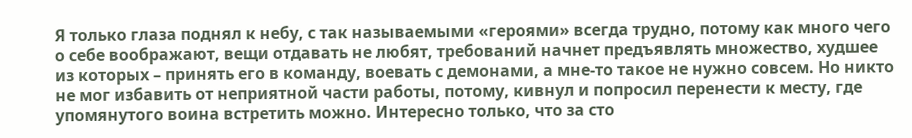Я только глаза поднял к небу, с так называемыми «героями» всегда трудно, потому как много чего о себе воображают, вещи отдавать не любят, требований начнет предъявлять множество, худшее из которых – принять его в команду, воевать с демонами, а мне-то такое не нужно совсем. Но никто не мог избавить от неприятной части работы, потому, кивнул и попросил перенести к месту, где упомянутого воина встретить можно. Интересно только, что за сто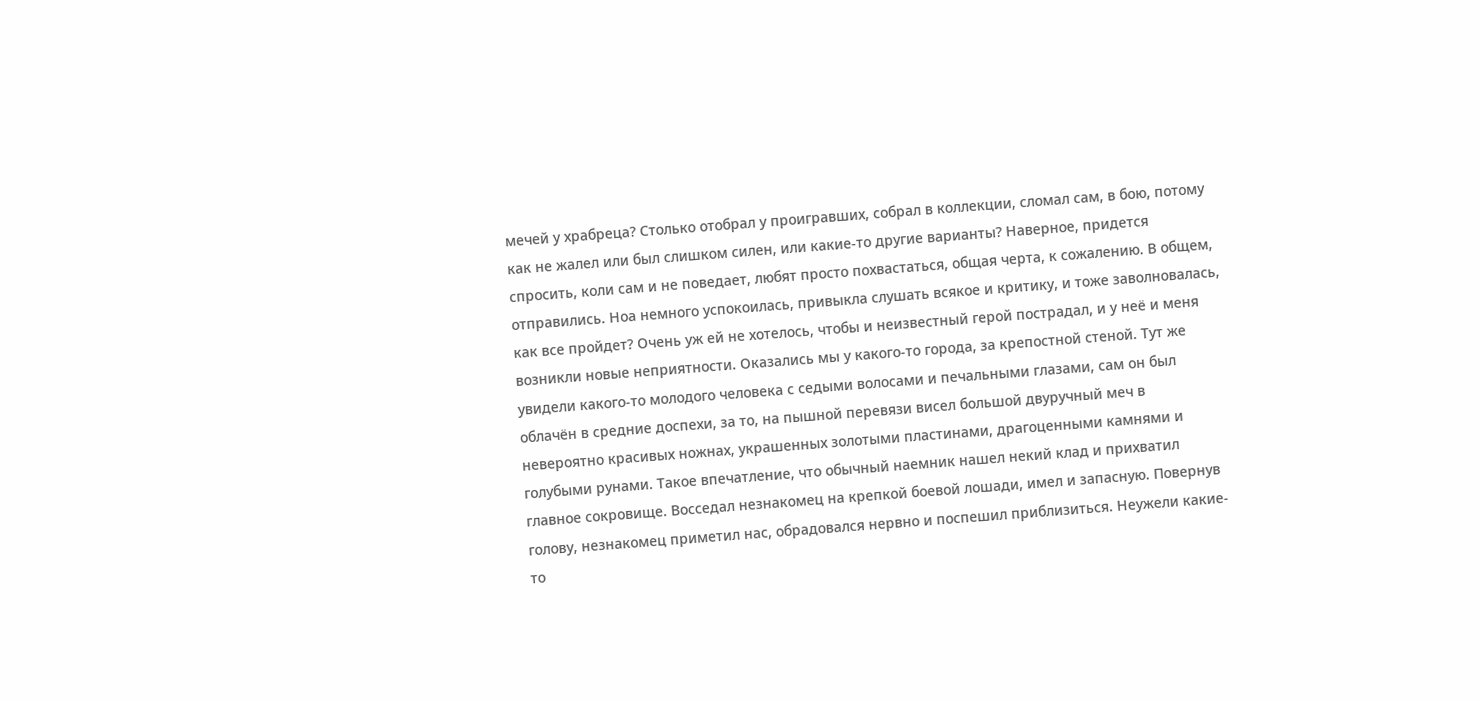мечей у храбреца? Столько отобрал у проигравших, собрал в коллекции, сломал сам, в бою, потому как не жалел или был слишком силен, или какие-то другие варианты? Наверное, придется спросить, коли сам и не поведает, любят просто похвастаться, общая черта, к сожалению. В общем, отправились. Ноа немного успокоилась, привыкла слушать всякое и критику, и тоже заволновалась, как все пройдет? Очень уж ей не хотелось, чтобы и неизвестный герой пострадал, и у неё и меня возникли новые неприятности. Оказались мы у какого-то города, за крепостной стеной. Тут же увидели какого-то молодого человека с седыми волосами и печальными глазами, сам он был облачён в средние доспехи, за то, на пышной перевязи висел большой двуручный меч в невероятно красивых ножнах, украшенных золотыми пластинами, драгоценными камнями и голубыми рунами. Такое впечатление, что обычный наемник нашел некий клад и прихватил главное сокровище. Восседал незнакомец на крепкой боевой лошади, имел и запасную. Повернув голову, незнакомец приметил нас, обрадовался нервно и поспешил приблизиться. Неужели какие-то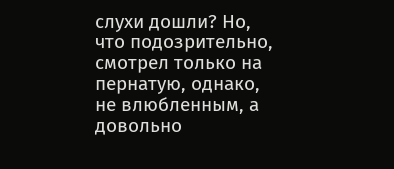слухи дошли? Но, что подозрительно, смотрел только на пернатую, однако, не влюбленным, а довольно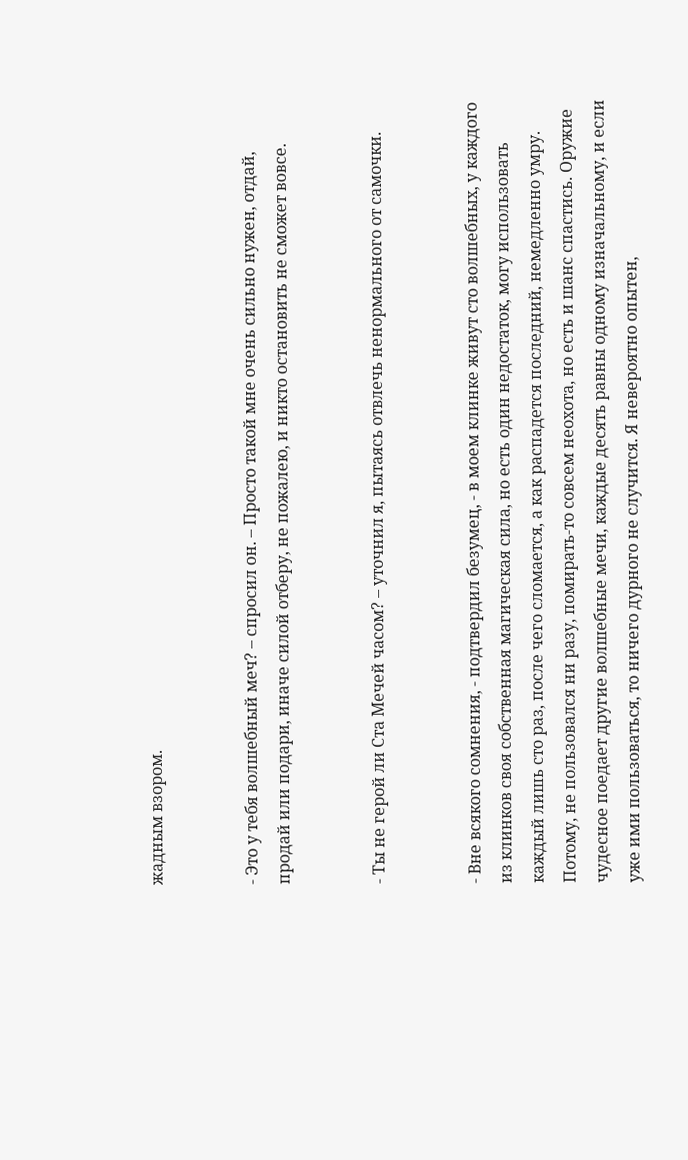жадным взором.


- Это у тебя волшебный меч? – спросил он. – Просто такой мне очень сильно нужен, отдай, продай или подари, иначе силой отберу, не пожалею, и никто остановить не сможет вовсе.


- Ты не герой ли Ста Мечей часом? – уточнил я, пытаясь отвлечь ненормального от самочки.


- Вне всякого сомнения, - подтвердил безумец, - в моем клинке живут сто волшебных, у каждого из клинков своя собственная магическая сила, но есть один недостаток, могу использовать каждый лишь сто раз, после чего сломается, а как распадется последний, немедленно умру. Потому, не пользовался ни разу, помирать-то совсем неохота, но есть и шанс спастись. Оружие чудесное поедает другие волшебные мечи, каждые десять равны одному изначальному, и если уже ими пользоваться, то ничего дурного не случится. Я невероятно опытен,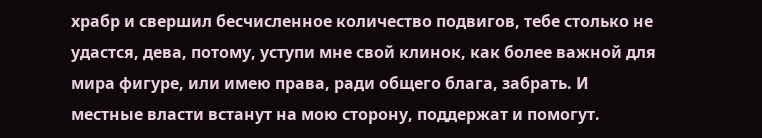храбр и свершил бесчисленное количество подвигов, тебе столько не удастся, дева, потому, уступи мне свой клинок, как более важной для мира фигуре, или имею права, ради общего блага, забрать. И местные власти встанут на мою сторону, поддержат и помогут.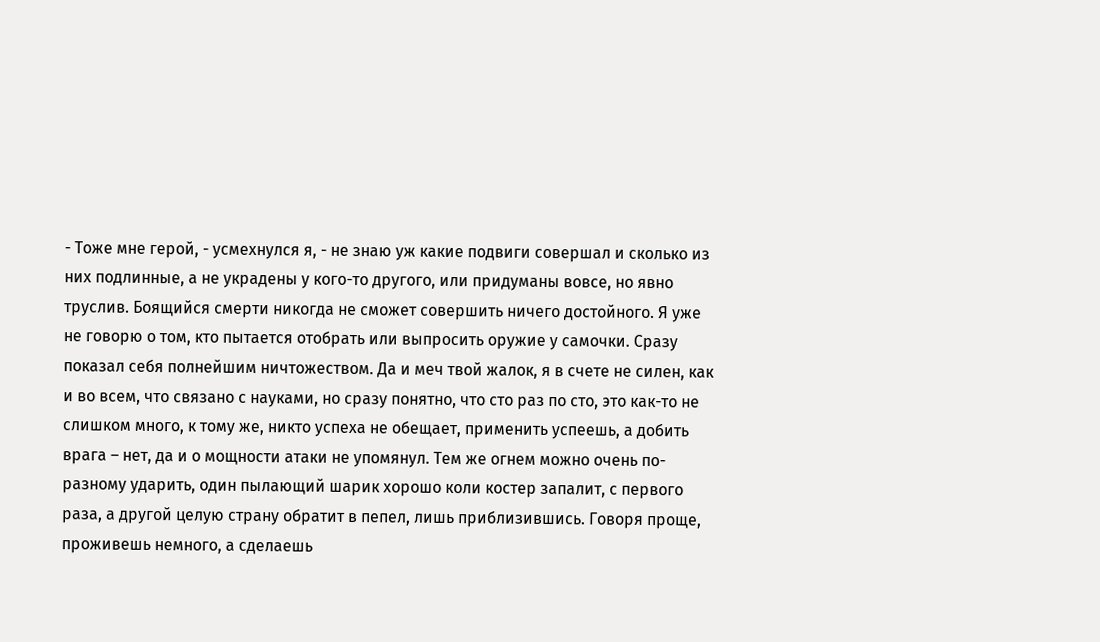- Тоже мне герой, - усмехнулся я, - не знаю уж какие подвиги совершал и сколько из них подлинные, а не украдены у кого-то другого, или придуманы вовсе, но явно труслив. Боящийся смерти никогда не сможет совершить ничего достойного. Я уже не говорю о том, кто пытается отобрать или выпросить оружие у самочки. Сразу показал себя полнейшим ничтожеством. Да и меч твой жалок, я в счете не силен, как и во всем, что связано с науками, но сразу понятно, что сто раз по сто, это как-то не слишком много, к тому же, никто успеха не обещает, применить успеешь, а добить врага – нет, да и о мощности атаки не упомянул. Тем же огнем можно очень по-разному ударить, один пылающий шарик хорошо коли костер запалит, с первого раза, а другой целую страну обратит в пепел, лишь приблизившись. Говоря проще, проживешь немного, а сделаешь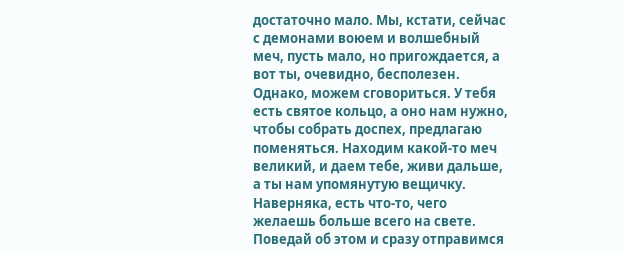достаточно мало. Мы, кстати, сейчас с демонами воюем и волшебный меч, пусть мало, но пригождается, а вот ты, очевидно, бесполезен. Однако, можем сговориться. У тебя есть святое кольцо, а оно нам нужно, чтобы собрать доспех, предлагаю поменяться. Находим какой-то меч великий, и даем тебе, живи дальше, а ты нам упомянутую вещичку. Наверняка, есть что-то, чего желаешь больше всего на свете. Поведай об этом и сразу отправимся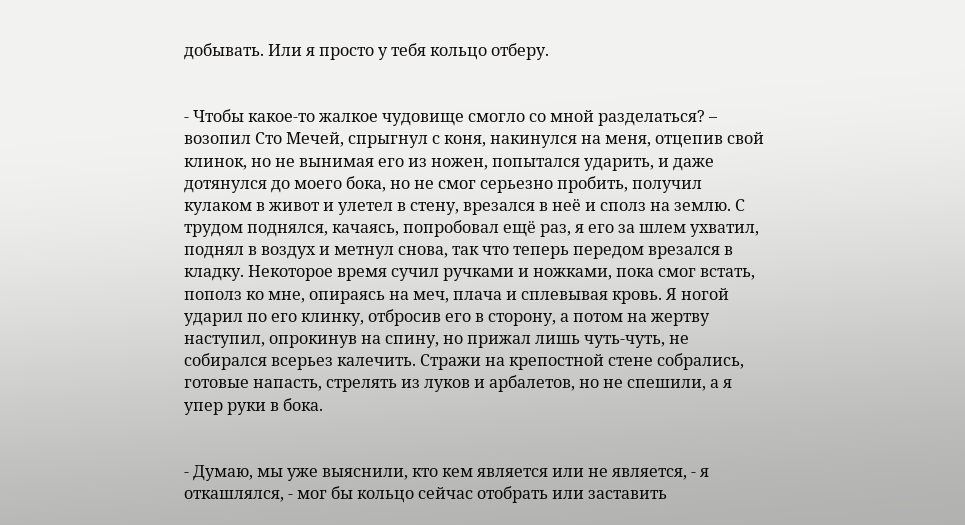добывать. Или я просто у тебя кольцо отберу.


- Чтобы какое-то жалкое чудовище смогло со мной разделаться? – возопил Сто Мечей, спрыгнул с коня, накинулся на меня, отцепив свой клинок, но не вынимая его из ножен, попытался ударить, и даже дотянулся до моего бока, но не смог серьезно пробить, получил кулаком в живот и улетел в стену, врезался в неё и сполз на землю. С трудом поднялся, качаясь, попробовал ещё раз, я его за шлем ухватил, поднял в воздух и метнул снова, так что теперь передом врезался в кладку. Некоторое время сучил ручками и ножками, пока смог встать, пополз ко мне, опираясь на меч, плача и сплевывая кровь. Я ногой ударил по его клинку, отбросив его в сторону, а потом на жертву наступил, опрокинув на спину, но прижал лишь чуть-чуть, не собирался всерьез калечить. Стражи на крепостной стене собрались, готовые напасть, стрелять из луков и арбалетов, но не спешили, а я упер руки в бока.


- Думаю, мы уже выяснили, кто кем является или не является, - я откашлялся, - мог бы кольцо сейчас отобрать или заставить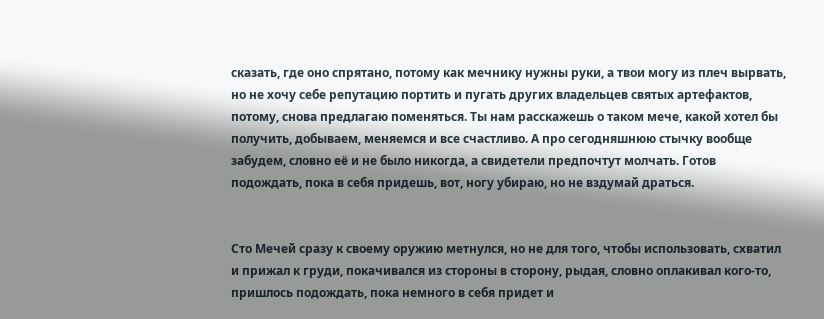сказать, где оно спрятано, потому как мечнику нужны руки, а твои могу из плеч вырвать, но не хочу себе репутацию портить и пугать других владельцев святых артефактов, потому, снова предлагаю поменяться. Ты нам расскажешь о таком мече, какой хотел бы получить, добываем, меняемся и все счастливо. А про сегодняшнюю стычку вообще забудем, словно её и не было никогда, а свидетели предпочтут молчать. Готов подождать, пока в себя придешь, вот, ногу убираю, но не вздумай драться.


Сто Мечей сразу к своему оружию метнулся, но не для того, чтобы использовать, схватил и прижал к груди, покачивался из стороны в сторону, рыдая, словно оплакивал кого-то, пришлось подождать, пока немного в себя придет и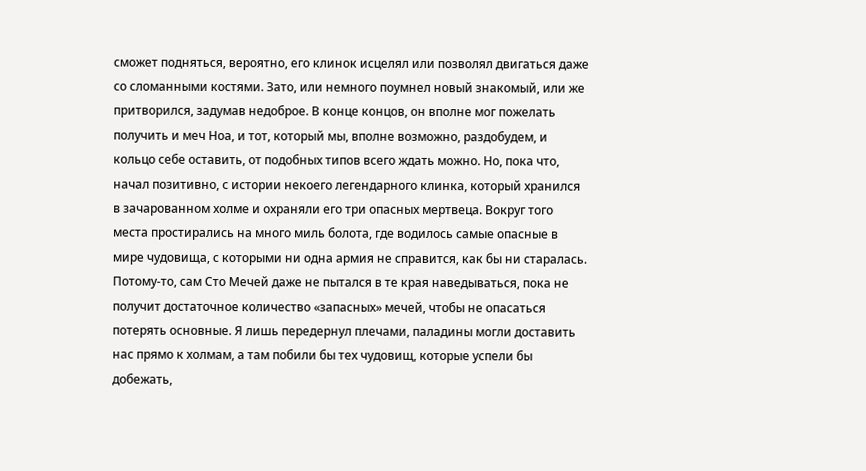сможет подняться, вероятно, его клинок исцелял или позволял двигаться даже со сломанными костями. Зато, или немного поумнел новый знакомый, или же притворился, задумав недоброе. В конце концов, он вполне мог пожелать получить и меч Ноа, и тот, который мы, вполне возможно, раздобудем, и кольцо себе оставить, от подобных типов всего ждать можно. Но, пока что, начал позитивно, с истории некоего легендарного клинка, который хранился в зачарованном холме и охраняли его три опасных мертвеца. Вокруг того места простирались на много миль болота, где водилось самые опасные в мире чудовища, с которыми ни одна армия не справится, как бы ни старалась. Потому-то, сам Сто Мечей даже не пытался в те края наведываться, пока не получит достаточное количество «запасных» мечей, чтобы не опасаться потерять основные. Я лишь передернул плечами, паладины могли доставить нас прямо к холмам, а там побили бы тех чудовищ, которые успели бы добежать,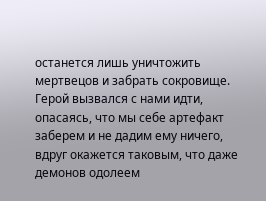останется лишь уничтожить мертвецов и забрать сокровище. Герой вызвался с нами идти, опасаясь, что мы себе артефакт заберем и не дадим ему ничего, вдруг окажется таковым, что даже демонов одолеем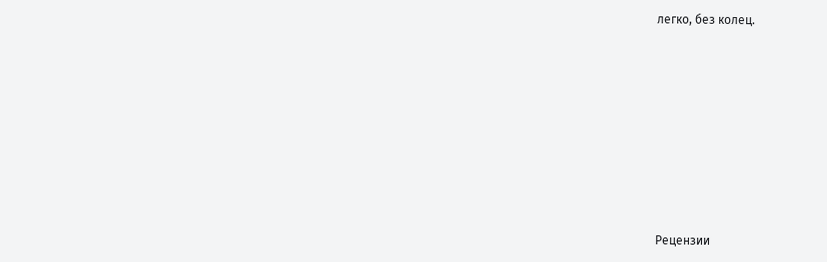легко, без колец.








Рецензии